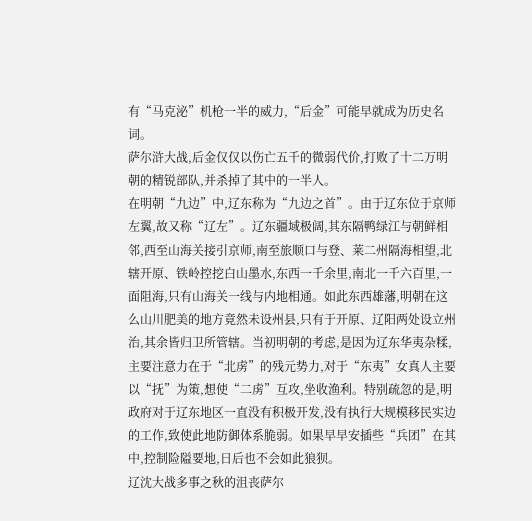有“马克泌”机枪一半的威力,“后金”可能早就成为历史名词。
萨尔浒大战,后金仅仅以伤亡五千的微弱代价,打败了十二万明朝的精锐部队,并杀掉了其中的一半人。
在明朝“九边”中,辽东称为“九边之首”。由于辽东位于京师左翼,故又称“辽左”。辽东疆域极阔,其东隔鸭绿江与朝鲜相邻,西至山海关接引京师,南至旅顺口与登、莱二州隔海相望,北辖开原、铁岭控挖白山墨水,东西一千余里,南北一千六百里,一面阻海,只有山海关一线与内地相通。如此东西雄藩,明朝在这么山川肥美的地方竟然未设州县,只有于开原、辽阳两处设立州治,其余皆归卫所管辖。当初明朝的考虑,是因为辽东华夷杂糅,主要注意力在于“北虏”的残元势力,对于“东夷”女真人主要以“抚”为策,想使“二虏”互攻,坐收渔利。特别疏忽的是,明政府对于辽东地区一直没有积极开发,没有执行大规模移民实边的工作,致使此地防御体系脆弱。如果早早安插些“兵团”在其中,控制险隘要地,日后也不会如此狼狈。
辽沈大战多事之秋的沮丧萨尔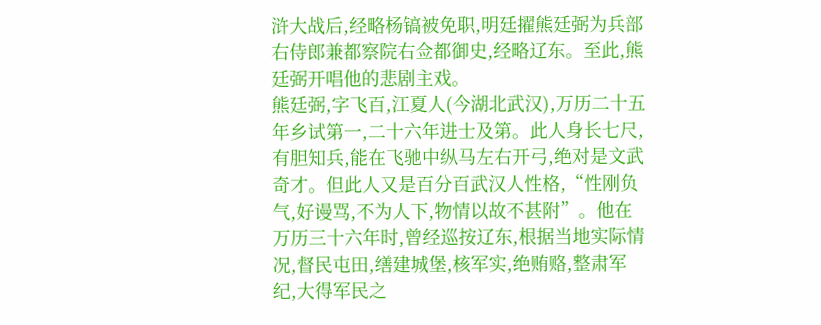浒大战后,经略杨镐被免职,明廷擢熊廷弼为兵部右侍郎兼都察院右佥都御史,经略辽东。至此,熊廷弼开唱他的悲剧主戏。
熊廷弼,字飞百,江夏人(今湖北武汉),万历二十五年乡试第一,二十六年进士及第。此人身长七尺,有胆知兵,能在飞驰中纵马左右开弓,绝对是文武奇才。但此人又是百分百武汉人性格,“性刚负气,好谩骂,不为人下,物情以故不甚附”。他在万历三十六年时,曾经巡按辽东,根据当地实际情况,督民屯田,缮建城堡,核军实,绝贿赂,整肃军纪,大得军民之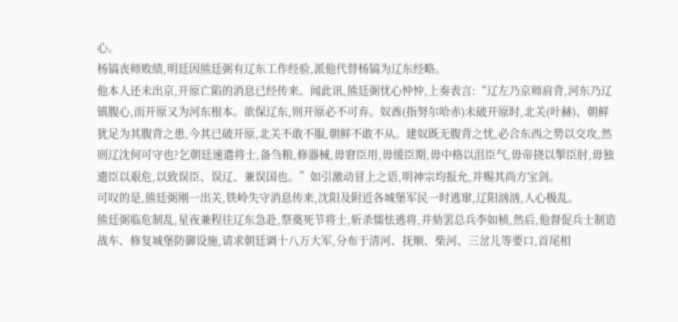心。
杨镐丧师败绩,明廷因熊廷弼有辽东工作经验,派他代替杨镐为辽东经略。
他本人还未出京,开原亡陷的消息已经传来。闻此讯,熊廷弼忧心忡忡,上奏表言:“辽左乃京师肩背,河东乃辽镇腹心,而开原又为河东根本。欲保辽东,则开原必不可弃。奴酋(指努尔哈赤)未破开原时,北关(叶赫)、朝鲜犹足为其腹背之患,今其已破开原,北关不敢不服,朝鲜不敢不从。建奴既无腹背之忧,必合东西之势以交攻,然则辽沈何可守也?乞朝廷速遣将士,备刍粮,修器械,毋窘臣用,毋缓臣期,毋中格以沮臣气,毋帝挠以掣臣肘,毋独遗臣以艰危,以致误臣、误辽、兼误国也。”如引激动冒上之语,明神宗均报允,并赐其尚方宝剑。
可叹的是,熊廷弼刚一出关,铁岭失守消息传来,沈阳及附近各城堡军民一时逃窜,辽阳汹汹,人心极乱。
熊廷弼临危制乱,星夜兼程往辽东急赴,祭奠死节将士,斩杀懦怯逃将,并劾罢总兵李如桢,然后,他督促兵士制造战车、修复城堡防御设施,请求朝廷调十八万大军,分布于清河、抚顺、柴河、三岔儿等要口,首尾相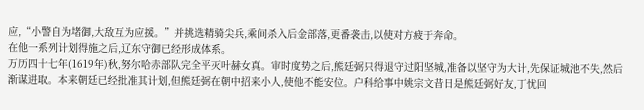应,“小警自为堵御,大敌互为应援。”并挑选精骑尖兵,乘间杀入后金部落,更番袭击,以使对方疲于奔命。
在他一系列计划得施之后,辽东守御已经形成体系。
万历四十七年(1619年)秋,努尔哈赤部队完全平灭叶赫女真。审时度势之后,熊廷弼只得退守过阳坚城,准备以坚守为大计,先保证城池不失,然后渐谋进取。本来朝廷已经批准其计划,但熊廷弼在朝中招来小人,使他不能安位。户科给事中姚宗文昔日是熊廷弼好友,丁忧回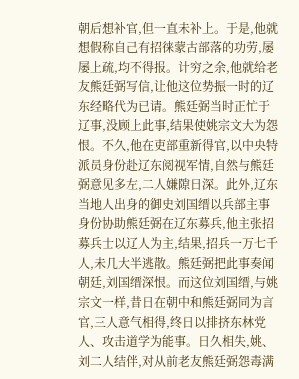朝后想补官,但一直未补上。于是,他就想假称自己有招徕蒙古部落的功劳,屡屡上疏,均不得报。计穷之余,他就给老友熊廷弼写信,让他这位势振一时的辽东经略代为已请。熊廷弼当时正忙于辽事,没顾上此事,结果使姚宗文大为怨恨。不久,他在吏部重新得官,以中央特派员身份赴辽东阅视军情,自然与熊廷弼意见多左,二人嫌隙日深。此外,辽东当地人出身的御史刘国缙以兵部主事身份协助熊廷弼在辽东募兵,他主张招募兵士以辽人为主,结果,招兵一万七千人,未几大半逃散。熊廷弼把此事奏闻朝廷,刘国缙深恨。而这位刘国缙,与姚宗文一样,昔日在朝中和熊廷弼同为言官,三人意气相得,终日以排挤东林党人、攻击道学为能事。日久相失,姚、刘二人结伴,对从前老友熊廷弼怨毒满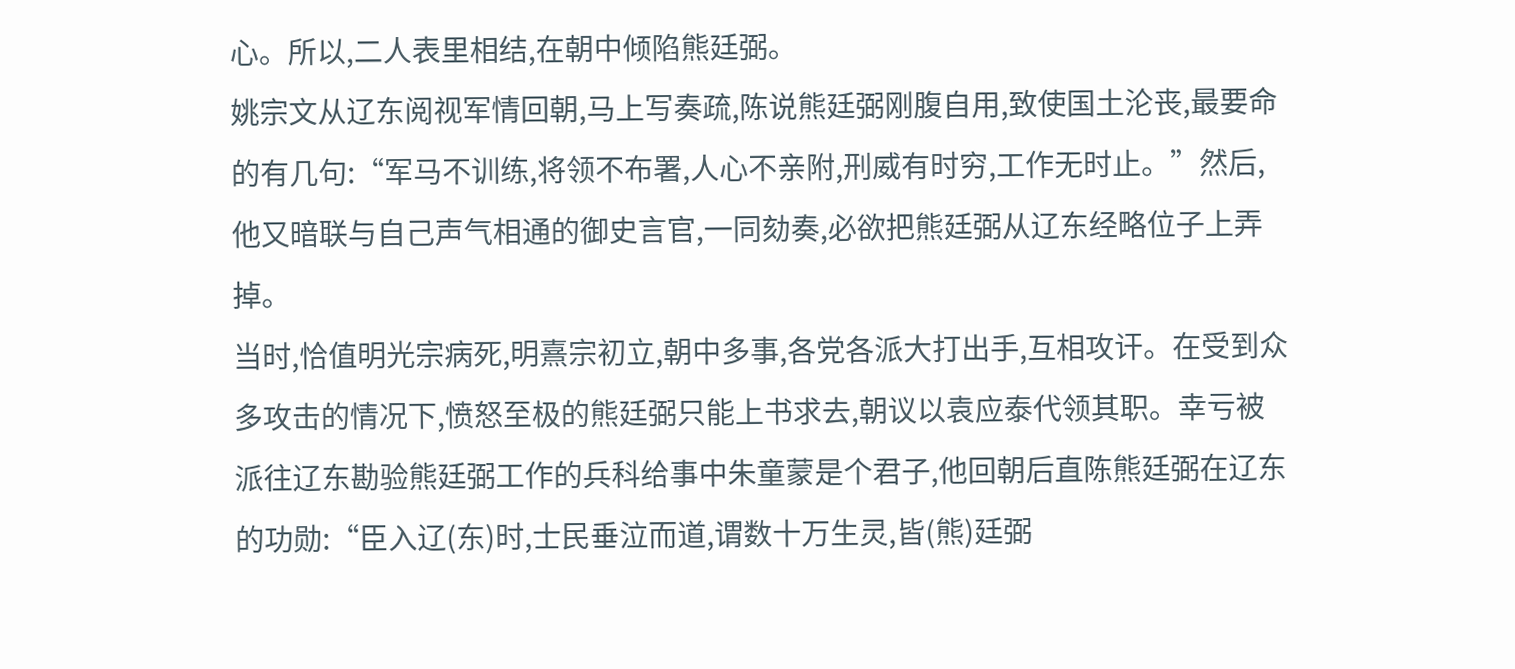心。所以,二人表里相结,在朝中倾陷熊廷弼。
姚宗文从辽东阅视军情回朝,马上写奏疏,陈说熊廷弼刚腹自用,致使国土沦丧,最要命的有几句:“军马不训练,将领不布署,人心不亲附,刑威有时穷,工作无时止。”然后,他又暗联与自己声气相通的御史言官,一同劾奏,必欲把熊廷弼从辽东经略位子上弄掉。
当时,恰值明光宗病死,明熹宗初立,朝中多事,各党各派大打出手,互相攻讦。在受到众多攻击的情况下,愤怒至极的熊廷弼只能上书求去,朝议以袁应泰代领其职。幸亏被派往辽东勘验熊廷弼工作的兵科给事中朱童蒙是个君子,他回朝后直陈熊廷弼在辽东的功勋:“臣入辽(东)时,士民垂泣而道,谓数十万生灵,皆(熊)廷弼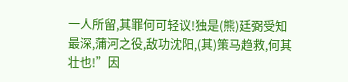一人所留,其罪何可轻议!独是(熊)廷弼受知最深,蒲河之役,敌功沈阳,(其)策马趋救,何其壮也!”因